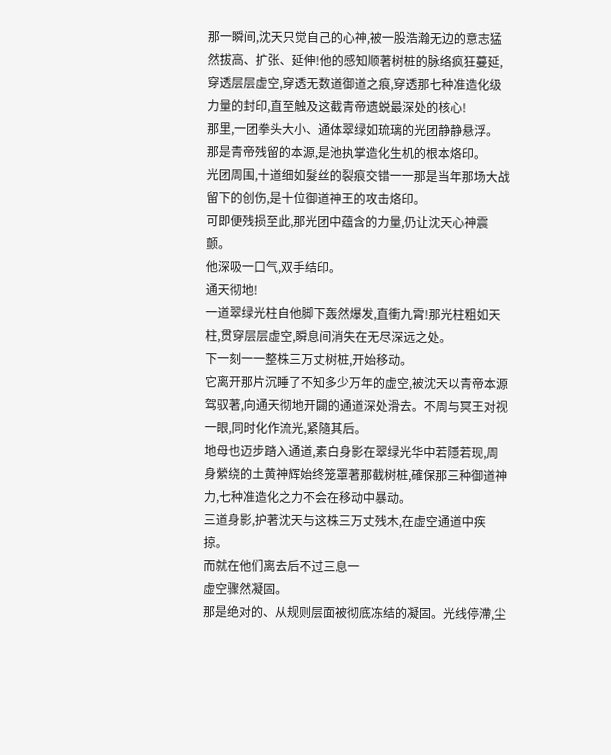那一瞬间,沈天只觉自己的心神,被一股浩瀚无边的意志猛然拔高、扩张、延伸!他的感知顺著树桩的脉络疯狂蔓延,穿透层层虚空,穿透无数道御道之痕,穿透那七种准造化级力量的封印,直至触及这截青帝遗蜕最深处的核心!
那里,一团拳头大小、通体翠绿如琉璃的光团静静悬浮。
那是青帝残留的本源,是池执掌造化生机的根本烙印。
光团周围,十道细如髮丝的裂痕交错一一那是当年那场大战留下的创伤,是十位御道神王的攻击烙印。
可即便残损至此,那光团中蕴含的力量,仍让沈天心神震颤。
他深吸一口气,双手结印。
通天彻地!
一道翠绿光柱自他脚下轰然爆发,直衝九霄!那光柱粗如天柱,贯穿层层虚空,瞬息间消失在无尽深远之处。
下一刻一一整株三万丈树桩,开始移动。
它离开那片沉睡了不知多少万年的虚空,被沈天以青帝本源驾驭著,向通天彻地开闢的通道深处滑去。不周与冥王对视一眼,同时化作流光,紧隨其后。
地母也迈步踏入通道,素白身影在翠绿光华中若隱若现,周身縈绕的土黄神辉始终笼罩著那截树桩,確保那三种御道神力,七种准造化之力不会在移动中暴动。
三道身影,护著沈天与这株三万丈残木,在虚空通道中疾掠。
而就在他们离去后不过三息一
虚空骤然凝固。
那是绝对的、从规则层面被彻底冻结的凝固。光线停滯,尘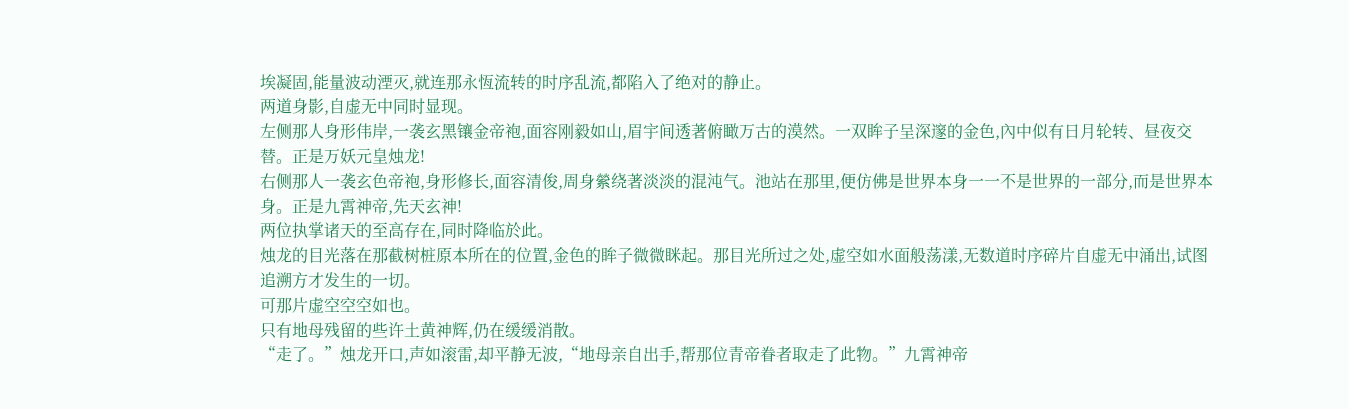埃凝固,能量波动湮灭,就连那永恆流转的时序乱流,都陷入了绝对的静止。
两道身影,自虚无中同时显现。
左侧那人身形伟岸,一袭玄黑镶金帝袍,面容刚毅如山,眉宇间透著俯瞰万古的漠然。一双眸子呈深邃的金色,內中似有日月轮转、昼夜交替。正是万妖元皇烛龙!
右侧那人一袭玄色帝袍,身形修长,面容清俊,周身縈绕著淡淡的混沌气。池站在那里,便仿佛是世界本身一一不是世界的一部分,而是世界本身。正是九霄神帝,先天玄神!
两位执掌诸天的至高存在,同时降临於此。
烛龙的目光落在那截树桩原本所在的位置,金色的眸子微微眯起。那目光所过之处,虚空如水面般荡漾,无数道时序碎片自虚无中涌出,试图追溯方才发生的一切。
可那片虚空空空如也。
只有地母残留的些许土黄神辉,仍在缓缓消散。
“走了。”烛龙开口,声如滚雷,却平静无波,“地母亲自出手,帮那位青帝眷者取走了此物。”九霄神帝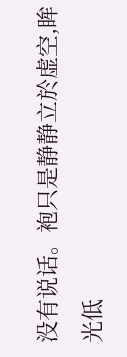没有说话。袍只是静静立於虚空,眸光低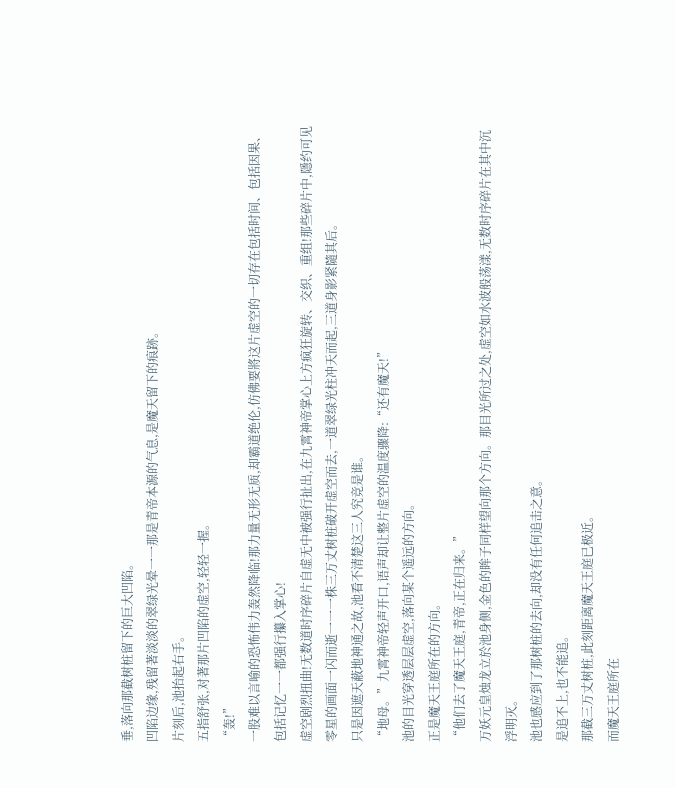垂,落向那截树桩留下的巨大凹陷。
凹陷边缘,残留著淡淡的翠绿光晕一一那是青帝本源的气息,是魔天留下的痕跡。
片刻后,池抬起右手。
五指舒张,对著那片凹陷的虚空,轻轻一握。
“轰!”
一股难以言喻的恐怖伟力轰然降临!那力量无形无质,却霸道绝伦,仿佛要將这片虚空的一切存在包括时间、包括因果、包括记忆一一都强行攥入掌心!
虚空剧烈扭曲!无数道时序碎片自虚无中被强行扯出,在九霄神帝掌心上方疯狂旋转、交织、重组!那些碎片中,隱约可见零星的画面一闪而逝一一一株三万丈树桩破开虚空而去,一道翠绿光柱冲天而起,三道身影紧隨其后。
只是因遮天蔽地神通之故,池看不清楚这三人究竞是谁。
“地母。”九霄神帝轻声开口,语声却让整片虚空的温度骤降:“还有魔天!”
池的目光穿透层层虚空,落向某个遥远的方向。
正是魔天王庭所在的方向。
“他们去了魔天王庭,青帝,正在归来。”
万妖元皇烛龙立於池身侧,金色的眸子同样望向那个方向。那目光所过之处,虚空如水波般荡漾,无数时序碎片在其中沉浮明灭。
池也感应到了那树桩的去向,却没有任何追击之意。
是追不上,也不能追。
那截三万丈树桩,此刻距离魔天王庭已极近。
而魔天王庭所在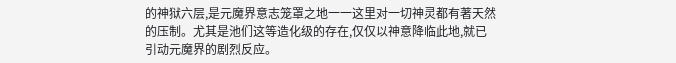的神狱六层,是元魔界意志笼罩之地一一这里对一切神灵都有著天然的压制。尤其是池们这等造化级的存在,仅仅以神意降临此地,就已引动元魔界的剧烈反应。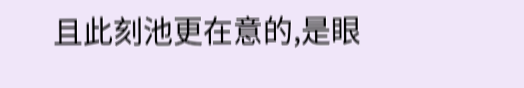且此刻池更在意的,是眼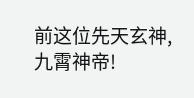前这位先天玄神,九霄神帝!